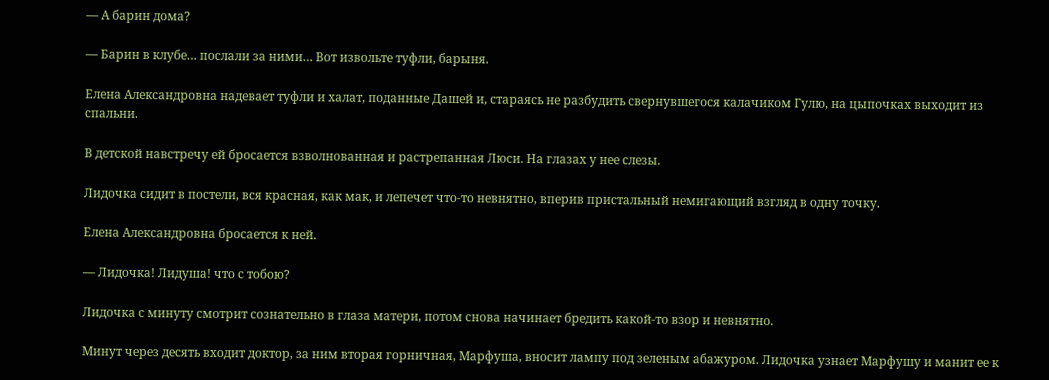— А барин дома?

— Барин в клубе… послали за ними… Вот извольте туфли, барыня.

Елена Александровна надевает туфли и халат, поданные Дашей и, стараясь не разбудить свернувшегося калачиком Гулю, на цыпочках выходит из спальни.

В детской навстречу ей бросается взволнованная и растрепанная Люси. На глазах у нее слезы.

Лидочка сидит в постели, вся красная, как мак, и лепечет что-то невнятно, вперив пристальный немигающий взгляд в одну точку.

Елена Александровна бросается к ней.

— Лидочка! Лидуша! что с тобою?

Лидочка с минуту смотрит сознательно в глаза матери, потом снова начинает бредить какой-то взор и невнятно.

Минут через десять входит доктор, за ним вторая горничная, Марфуша, вносит лампу под зеленым абажуром. Лидочка узнает Марфушу и манит ее к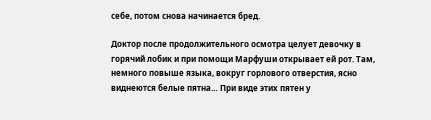себе, потом снова начинается бред.

Доктор после продолжительного осмотра целует девочку в горячий лобик и при помощи Марфуши открывает ей рот. Там, немного повыше языка, вокруг горлового отверстия, ясно виднеются белые пятна… При виде этих пятен у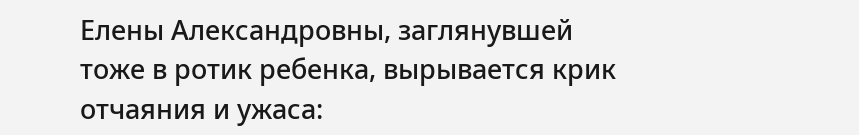Елены Александровны, заглянувшей тоже в ротик ребенка, вырывается крик отчаяния и ужаса: